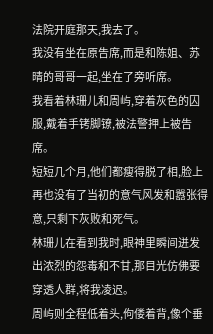法院开庭那天,我去了。
我没有坐在原告席,而是和陈姐、苏晴的哥哥一起,坐在了旁听席。
我看着林珊儿和周屿,穿着灰色的囚服,戴着手铐脚镣,被法警押上被告席。
短短几个月,他们都瘦得脱了相,脸上再也没有了当初的意气风发和嚣张得意,只剩下灰败和死气。
林珊儿在看到我时,眼神里瞬间迸发出浓烈的怨毒和不甘,那目光仿佛要穿透人群,将我凌迟。
周屿则全程低着头,佝偻着背,像个垂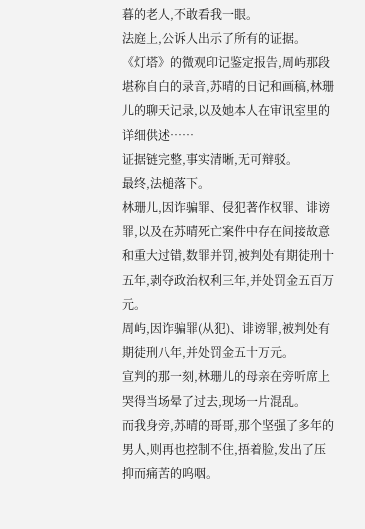暮的老人,不敢看我一眼。
法庭上,公诉人出示了所有的证据。
《灯塔》的微观印记鉴定报告,周屿那段堪称自白的录音,苏晴的日记和画稿,林珊儿的聊天记录,以及她本人在审讯室里的详细供述……
证据链完整,事实清晰,无可辩驳。
最终,法槌落下。
林珊儿,因诈骗罪、侵犯著作权罪、诽谤罪,以及在苏晴死亡案件中存在间接故意和重大过错,数罪并罚,被判处有期徒刑十五年,剥夺政治权利三年,并处罚金五百万元。
周屿,因诈骗罪(从犯)、诽谤罪,被判处有期徒刑八年,并处罚金五十万元。
宣判的那一刻,林珊儿的母亲在旁听席上哭得当场晕了过去,现场一片混乱。
而我身旁,苏晴的哥哥,那个坚强了多年的男人,则再也控制不住,捂着脸,发出了压抑而痛苦的呜咽。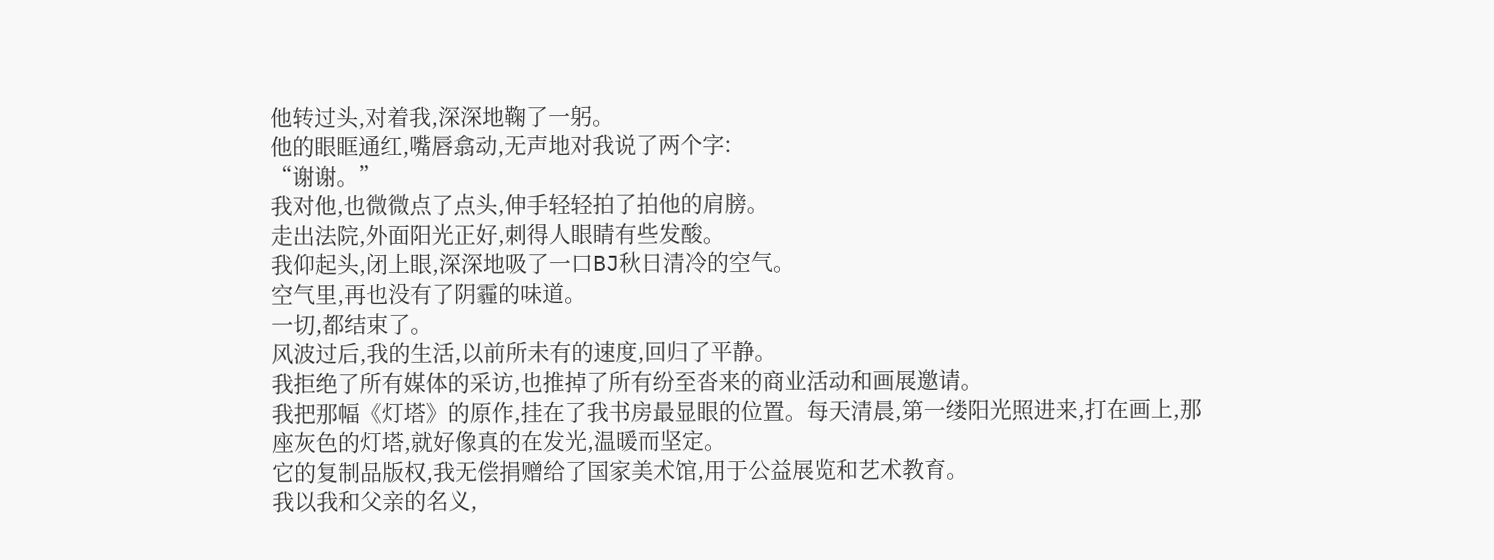他转过头,对着我,深深地鞠了一躬。
他的眼眶通红,嘴唇翕动,无声地对我说了两个字:
“谢谢。”
我对他,也微微点了点头,伸手轻轻拍了拍他的肩膀。
走出法院,外面阳光正好,刺得人眼睛有些发酸。
我仰起头,闭上眼,深深地吸了一口BJ秋日清冷的空气。
空气里,再也没有了阴霾的味道。
一切,都结束了。
风波过后,我的生活,以前所未有的速度,回归了平静。
我拒绝了所有媒体的采访,也推掉了所有纷至沓来的商业活动和画展邀请。
我把那幅《灯塔》的原作,挂在了我书房最显眼的位置。每天清晨,第一缕阳光照进来,打在画上,那座灰色的灯塔,就好像真的在发光,温暖而坚定。
它的复制品版权,我无偿捐赠给了国家美术馆,用于公益展览和艺术教育。
我以我和父亲的名义,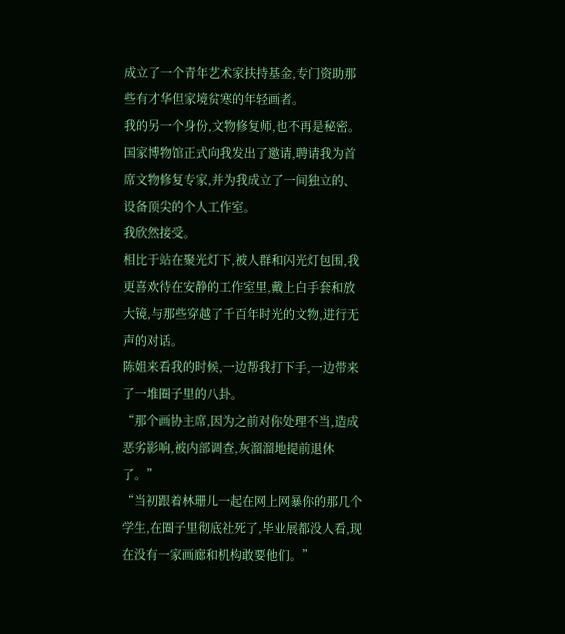成立了一个青年艺术家扶持基金,专门资助那些有才华但家境贫寒的年轻画者。
我的另一个身份,文物修复师,也不再是秘密。
国家博物馆正式向我发出了邀请,聘请我为首席文物修复专家,并为我成立了一间独立的、设备顶尖的个人工作室。
我欣然接受。
相比于站在聚光灯下,被人群和闪光灯包围,我更喜欢待在安静的工作室里,戴上白手套和放大镜,与那些穿越了千百年时光的文物,进行无声的对话。
陈姐来看我的时候,一边帮我打下手,一边带来了一堆圈子里的八卦。
“那个画协主席,因为之前对你处理不当,造成恶劣影响,被内部调查,灰溜溜地提前退休了。”
“当初跟着林珊儿一起在网上网暴你的那几个学生,在圈子里彻底社死了,毕业展都没人看,现在没有一家画廊和机构敢要他们。”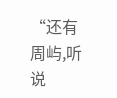“还有周屿,听说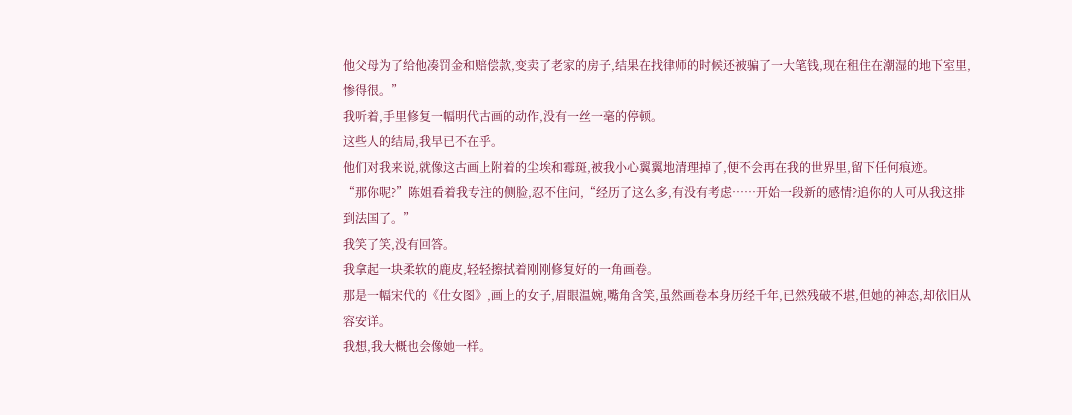他父母为了给他凑罚金和赔偿款,变卖了老家的房子,结果在找律师的时候还被骗了一大笔钱,现在租住在潮湿的地下室里,惨得很。”
我听着,手里修复一幅明代古画的动作,没有一丝一毫的停顿。
这些人的结局,我早已不在乎。
他们对我来说,就像这古画上附着的尘埃和霉斑,被我小心翼翼地清理掉了,便不会再在我的世界里,留下任何痕迹。
“那你呢?”陈姐看着我专注的侧脸,忍不住问,“经历了这么多,有没有考虑……开始一段新的感情?追你的人可从我这排到法国了。”
我笑了笑,没有回答。
我拿起一块柔软的鹿皮,轻轻擦拭着刚刚修复好的一角画卷。
那是一幅宋代的《仕女图》,画上的女子,眉眼温婉,嘴角含笑,虽然画卷本身历经千年,已然残破不堪,但她的神态,却依旧从容安详。
我想,我大概也会像她一样。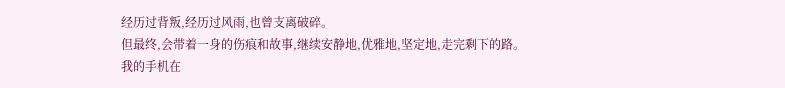经历过背叛,经历过风雨,也曾支离破碎。
但最终,会带着一身的伤痕和故事,继续安静地,优雅地,坚定地,走完剩下的路。
我的手机在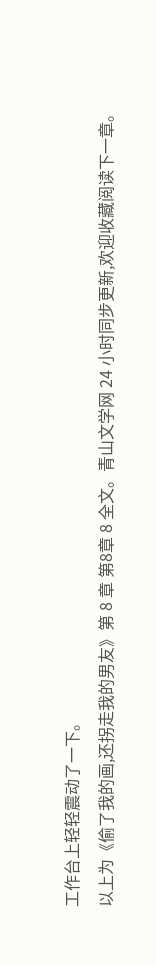工作台上轻轻震动了一下。
以上为《偷了我的画,还拐走我的男友》第 8 章 第8章 8 全文。青山文学网 24 小时同步更新,欢迎收藏阅读下一章。